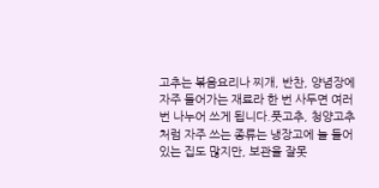고추는 볶음요리나 찌개, 반찬, 양념장에 자주 들어가는 재료라 한 번 사두면 여러 번 나누어 쓰게 됩니다.풋고추, 청양고추처럼 자주 쓰는 종류는 냉장고에 늘 들어 있는 집도 많지만, 보관을 잘못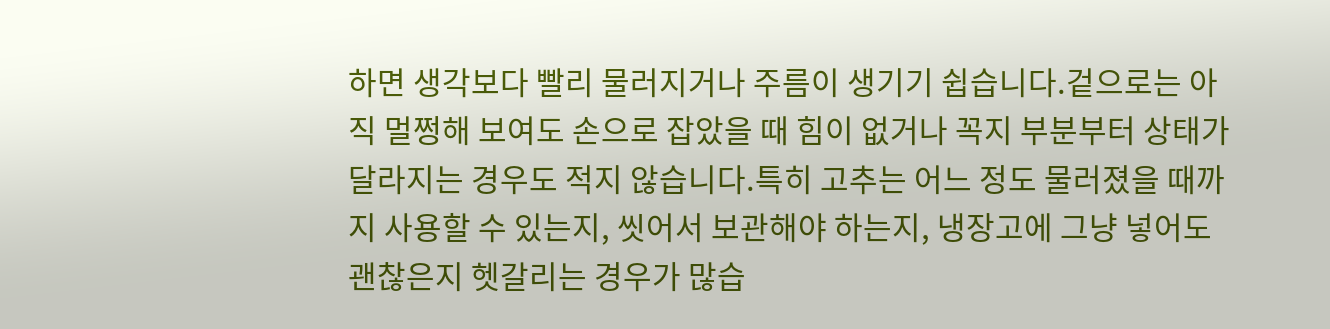하면 생각보다 빨리 물러지거나 주름이 생기기 쉽습니다.겉으로는 아직 멀쩡해 보여도 손으로 잡았을 때 힘이 없거나 꼭지 부분부터 상태가 달라지는 경우도 적지 않습니다.특히 고추는 어느 정도 물러졌을 때까지 사용할 수 있는지, 씻어서 보관해야 하는지, 냉장고에 그냥 넣어도 괜찮은지 헷갈리는 경우가 많습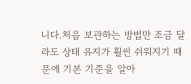니다.처음 보관하는 방법만 조금 달라도 상태 유지가 훨씬 쉬워지기 때문에 기본 기준을 알아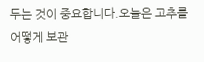두는 것이 중요합니다.오늘은 고추를 어떻게 보관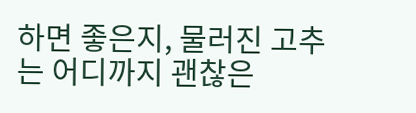하면 좋은지, 물러진 고추는 어디까지 괜찮은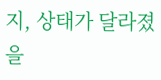지, 상태가 달라졌을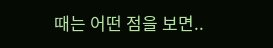때는 어떤 점을 보면..